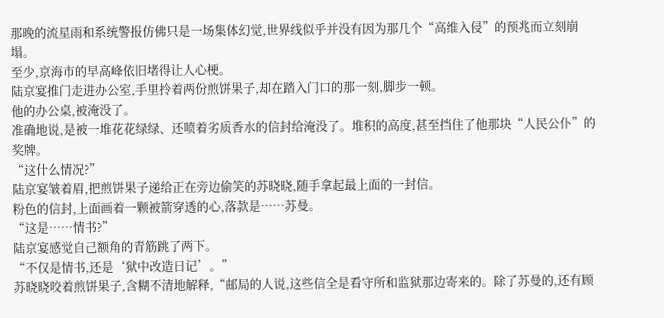那晚的流星雨和系统警报仿佛只是一场集体幻觉,世界线似乎并没有因为那几个“高维入侵”的预兆而立刻崩塌。
至少,京海市的早高峰依旧堵得让人心梗。
陆京宴推门走进办公室,手里拎着两份煎饼果子,却在踏入门口的那一刻,脚步一顿。
他的办公桌,被淹没了。
准确地说,是被一堆花花绿绿、还喷着劣质香水的信封给淹没了。堆积的高度,甚至挡住了他那块“人民公仆”的奖牌。
“这什么情况?”
陆京宴皱着眉,把煎饼果子递给正在旁边偷笑的苏晓晓,随手拿起最上面的一封信。
粉色的信封,上面画着一颗被箭穿透的心,落款是……苏曼。
“这是……情书?”
陆京宴感觉自己额角的青筋跳了两下。
“不仅是情书,还是‘狱中改造日记’。”
苏晓晓咬着煎饼果子,含糊不清地解释,“邮局的人说,这些信全是看守所和监狱那边寄来的。除了苏曼的,还有顾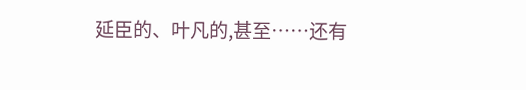延臣的、叶凡的,甚至……还有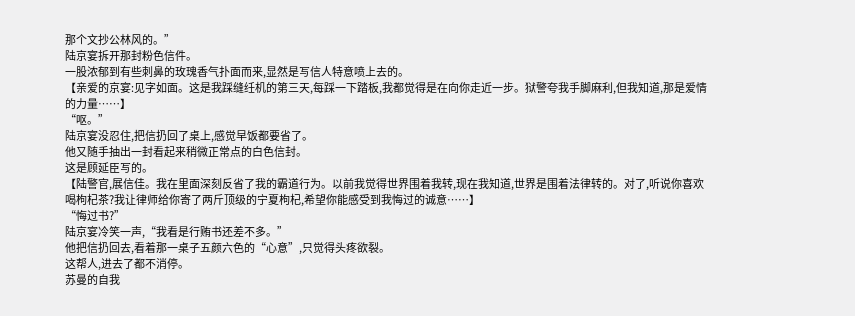那个文抄公林风的。”
陆京宴拆开那封粉色信件。
一股浓郁到有些刺鼻的玫瑰香气扑面而来,显然是写信人特意喷上去的。
【亲爱的京宴:见字如面。这是我踩缝纴机的第三天,每踩一下踏板,我都觉得是在向你走近一步。狱警夸我手脚麻利,但我知道,那是爱情的力量……】
“呕。”
陆京宴没忍住,把信扔回了桌上,感觉早饭都要省了。
他又随手抽出一封看起来稍微正常点的白色信封。
这是顾延臣写的。
【陆警官,展信佳。我在里面深刻反省了我的霸道行为。以前我觉得世界围着我转,现在我知道,世界是围着法律转的。对了,听说你喜欢喝枸杞茶?我让律师给你寄了两斤顶级的宁夏枸杞,希望你能感受到我悔过的诚意……】
“悔过书?”
陆京宴冷笑一声,“我看是行贿书还差不多。”
他把信扔回去,看着那一桌子五颜六色的“心意”,只觉得头疼欲裂。
这帮人,进去了都不消停。
苏曼的自我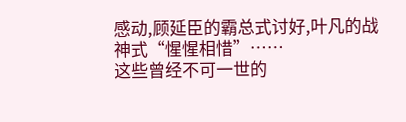感动,顾延臣的霸总式讨好,叶凡的战神式“惺惺相惜”……
这些曾经不可一世的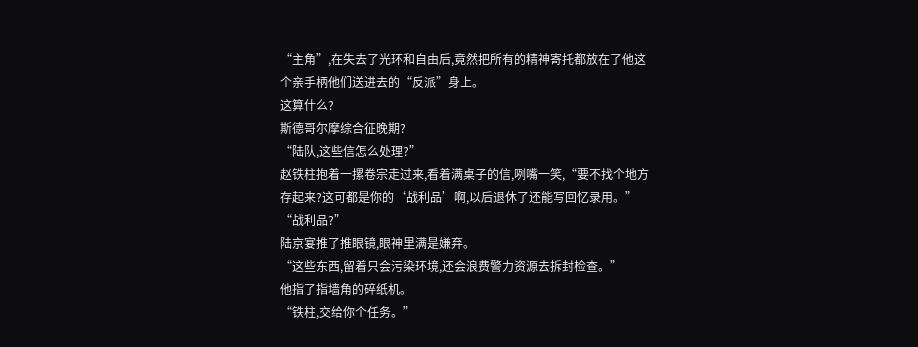“主角”,在失去了光环和自由后,竟然把所有的精神寄托都放在了他这个亲手柄他们送进去的“反派”身上。
这算什么?
斯德哥尔摩综合征晚期?
“陆队,这些信怎么处理?”
赵铁柱抱着一摞卷宗走过来,看着满桌子的信,咧嘴一笑,“要不找个地方存起来?这可都是你的‘战利品’啊,以后退休了还能写回忆录用。”
“战利品?”
陆京宴推了推眼镜,眼神里满是嫌弃。
“这些东西,留着只会污染环境,还会浪费警力资源去拆封检查。”
他指了指墙角的碎纸机。
“铁柱,交给你个任务。”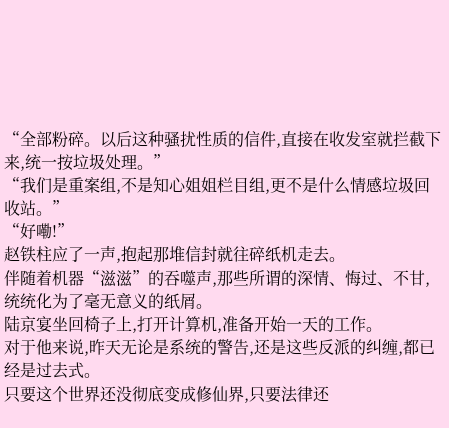“全部粉碎。以后这种骚扰性质的信件,直接在收发室就拦截下来,统一按垃圾处理。”
“我们是重案组,不是知心姐姐栏目组,更不是什么情感垃圾回收站。”
“好嘞!”
赵铁柱应了一声,抱起那堆信封就往碎纸机走去。
伴随着机器“滋滋”的吞噬声,那些所谓的深情、悔过、不甘,统统化为了毫无意义的纸屑。
陆京宴坐回椅子上,打开计算机,准备开始一天的工作。
对于他来说,昨天无论是系统的警告,还是这些反派的纠缠,都已经是过去式。
只要这个世界还没彻底变成修仙界,只要法律还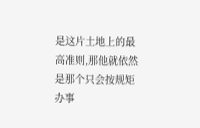是这片土地上的最高准则,那他就依然是那个只会按规矩办事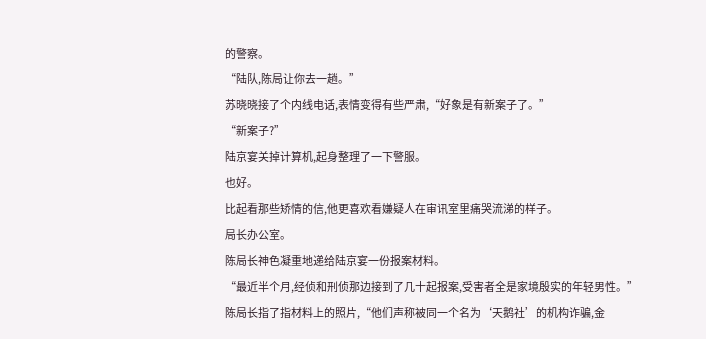的警察。
“陆队,陈局让你去一趟。”
苏晓晓接了个内线电话,表情变得有些严肃,“好象是有新案子了。”
“新案子?”
陆京宴关掉计算机,起身整理了一下警服。
也好。
比起看那些矫情的信,他更喜欢看嫌疑人在审讯室里痛哭流涕的样子。
局长办公室。
陈局长神色凝重地递给陆京宴一份报案材料。
“最近半个月,经侦和刑侦那边接到了几十起报案,受害者全是家境殷实的年轻男性。”
陈局长指了指材料上的照片,“他们声称被同一个名为‘天鹅社’的机构诈骗,金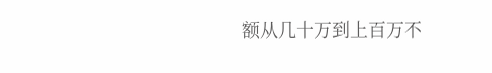额从几十万到上百万不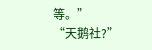等。”
“天鹅社?”